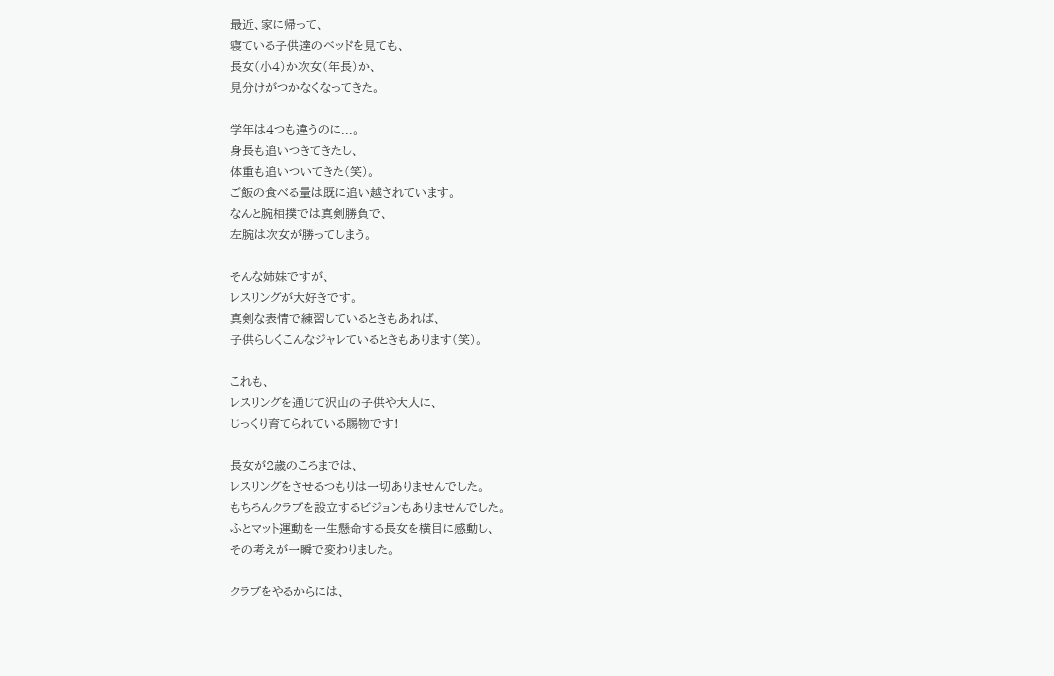最近、家に帰って、
寝ている子供達のベッドを見ても、
長女(小4)か次女(年長)か、
見分けがつかなくなってきた。

学年は4つも違うのに...。
身長も追いつきてきたし、
体重も追いついてきた(笑)。
ご飯の食べる量は既に追い越されています。
なんと腕相撲では真剣勝負で、
左腕は次女が勝ってしまう。

そんな姉妹ですが、
レスリングが大好きです。
真剣な表情で練習しているときもあれば、
子供らしくこんなジャレているときもあります(笑)。

これも、
レスリングを通じて沢山の子供や大人に、
じっくり育てられている賜物です!

長女が2歳のころまでは、
レスリングをさせるつもりは一切ありませんでした。
もちろんクラブを設立するビジョンもありませんでした。
ふとマット運動を一生懸命する長女を横目に感動し、
その考えが一瞬で変わりました。

クラブをやるからには、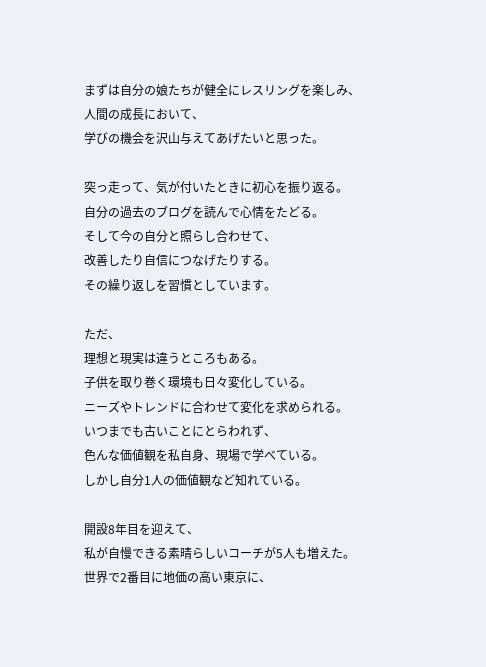まずは自分の娘たちが健全にレスリングを楽しみ、
人間の成長において、
学びの機会を沢山与えてあげたいと思った。

突っ走って、気が付いたときに初心を振り返る。
自分の過去のブログを読んで心情をたどる。
そして今の自分と照らし合わせて、
改善したり自信につなげたりする。
その繰り返しを習慣としています。

ただ、
理想と現実は違うところもある。
子供を取り巻く環境も日々変化している。
ニーズやトレンドに合わせて変化を求められる。
いつまでも古いことにとらわれず、
色んな価値観を私自身、現場で学べている。
しかし自分1人の価値観など知れている。

開設8年目を迎えて、
私が自慢できる素晴らしいコーチが5人も増えた。
世界で2番目に地価の高い東京に、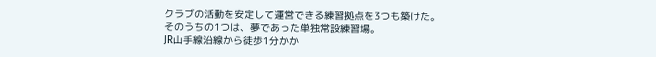クラブの活動を安定して運営できる練習拠点を3つも築けた。
そのうちの1つは、夢であった単独常設練習場。
JR山手線沿線から徒歩1分かか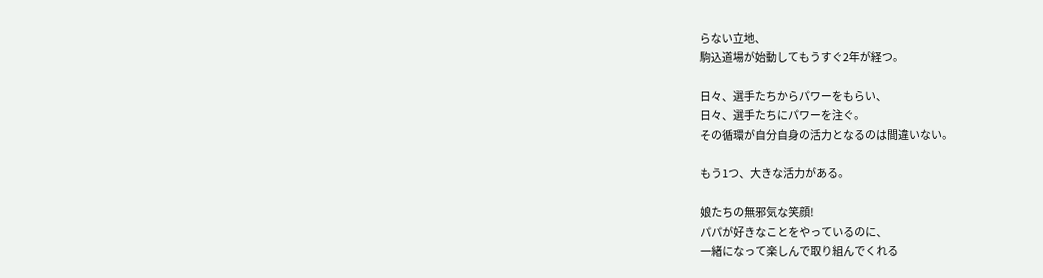らない立地、
駒込道場が始動してもうすぐ2年が経つ。

日々、選手たちからパワーをもらい、
日々、選手たちにパワーを注ぐ。
その循環が自分自身の活力となるのは間違いない。

もう1つ、大きな活力がある。

娘たちの無邪気な笑顔!
パパが好きなことをやっているのに、
一緒になって楽しんで取り組んでくれる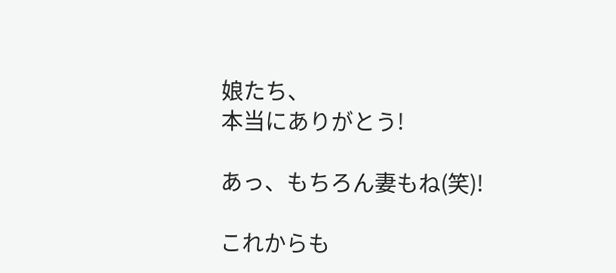娘たち、
本当にありがとう!

あっ、もちろん妻もね(笑)!

これからも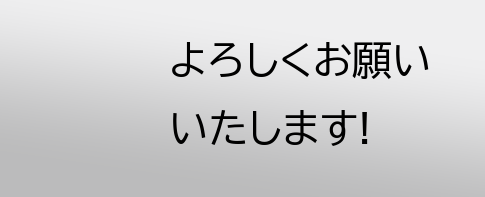よろしくお願いいたします!